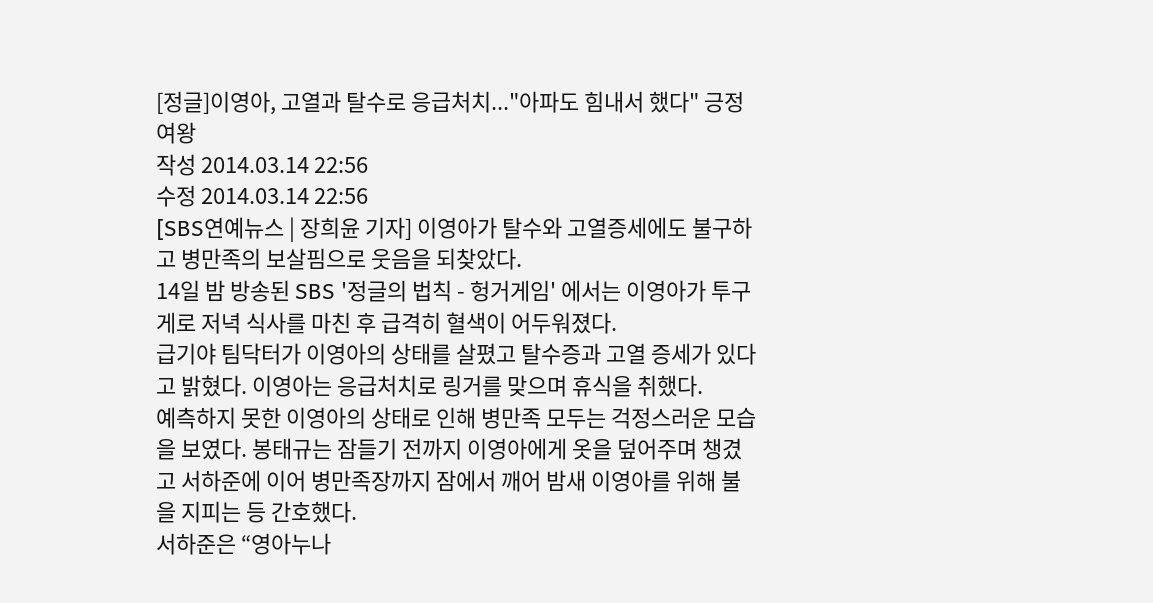[정글]이영아, 고열과 탈수로 응급처치..."아파도 힘내서 했다" 긍정여왕
작성 2014.03.14 22:56
수정 2014.03.14 22:56
[SBS연예뉴스 | 장희윤 기자] 이영아가 탈수와 고열증세에도 불구하고 병만족의 보살핌으로 웃음을 되찾았다.
14일 밤 방송된 SBS '정글의 법칙 - 헝거게임' 에서는 이영아가 투구게로 저녁 식사를 마친 후 급격히 혈색이 어두워졌다.
급기야 팀닥터가 이영아의 상태를 살폈고 탈수증과 고열 증세가 있다고 밝혔다. 이영아는 응급처치로 링거를 맞으며 휴식을 취했다.
예측하지 못한 이영아의 상태로 인해 병만족 모두는 걱정스러운 모습을 보였다. 봉태규는 잠들기 전까지 이영아에게 옷을 덮어주며 챙겼고 서하준에 이어 병만족장까지 잠에서 깨어 밤새 이영아를 위해 불을 지피는 등 간호했다.
서하준은 “영아누나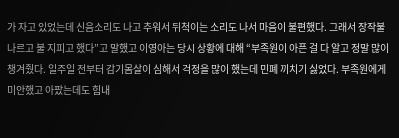가 자고 있었는데 신음소리도 나고 추워서 뒤척이는 소리도 나서 마음이 불편했다. 그래서 장작불 나르고 불 지피고 했다”고 말했고 이영아는 당시 상황에 대해 “부족원이 아픈 걸 다 알고 정말 많이 챙겨줬다. 일주일 전부터 감기몸살이 심해서 걱정을 많이 했는데 민폐 끼치기 싫었다. 부족원에게 미안했고 아팠는데도 힘내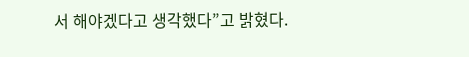서 해야겠다고 생각했다”고 밝혔다.